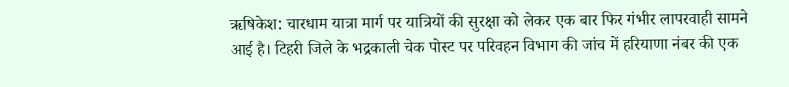ऋषिकेश: चारधाम यात्रा मार्ग पर यात्रियों की सुरक्षा को लेकर एक बार फिर गंभीर लापरवाही सामने आई है। टिहरी जिले के भद्रकाली चेक पोस्ट पर परिवहन विभाग की जांच में हरियाणा नंबर की एक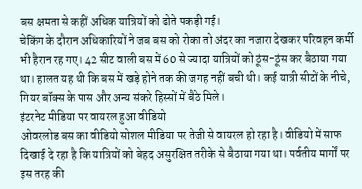बस क्षमता से कहीं अधिक यात्रियों को ढोते पकड़ी गई।
चेकिंग के दौरान अधिकारियों ने जब बस को रोका तो अंदर का नजारा देखकर परिवहन कर्मी भी हैरान रह गए। 42 सीट वाली बस में 60 से ज्यादा यात्रियों को ठूंस-ठूंस कर बैठाया गया था। हालत यह थी कि बस में खड़े होने तक की जगह नहीं बची थी। कई यात्री सीटों के नीचे, गियर बॉक्स के पास और अन्य संकरे हिस्सों में बैठे मिले।
इंटरनेट मीडिया पर वायरल हुआ वीडियो
ओवरलोड बस का वीडियो सोशल मीडिया पर तेजी से वायरल हो रहा है। वीडियो में साफ दिखाई दे रहा है कि यात्रियों को बेहद असुरक्षित तरीके से बैठाया गया था। पर्वतीय मार्गों पर इस तरह की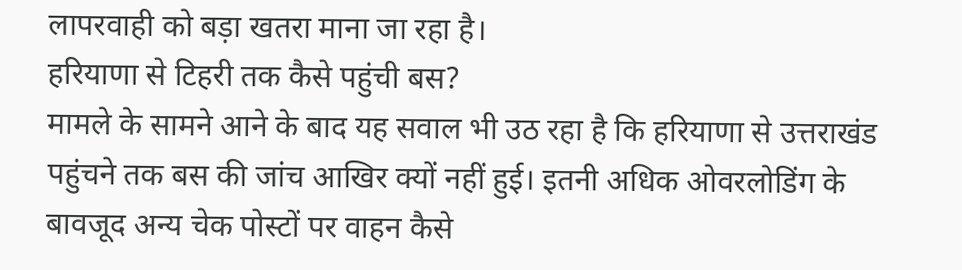लापरवाही को बड़ा खतरा माना जा रहा है।
हरियाणा से टिहरी तक कैसे पहुंची बस?
मामले के सामने आने के बाद यह सवाल भी उठ रहा है कि हरियाणा से उत्तराखंड पहुंचने तक बस की जांच आखिर क्यों नहीं हुई। इतनी अधिक ओवरलोडिंग के बावजूद अन्य चेक पोस्टों पर वाहन कैसे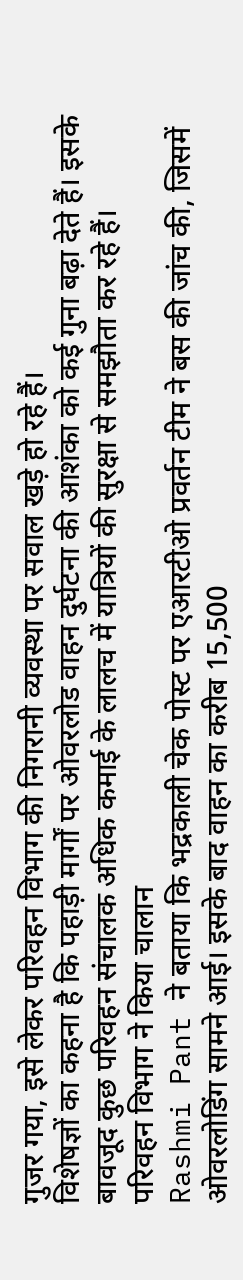गुजर गया, इसे लेकर परिवहन विभाग की निगरानी व्यवस्था पर सवाल खड़े हो रहे हैं।
विशेषज्ञों का कहना है कि पहाड़ी मार्गों पर ओवरलोड वाहन दुर्घटना की आशंका को कई गुना बढ़ा देते हैं। इसके बावजूद कुछ परिवहन संचालक अधिक कमाई के लालच में यात्रियों की सुरक्षा से समझौता कर रहे हैं।
परिवहन विभाग ने किया चालान
Rashmi Pant ने बताया कि भद्रकाली चेक पोस्ट पर एआरटीओ प्रवर्तन टीम ने बस की जांच की, जिसमें ओवरलोडिंग सामने आई। इसके बाद वाहन का करीब 15,500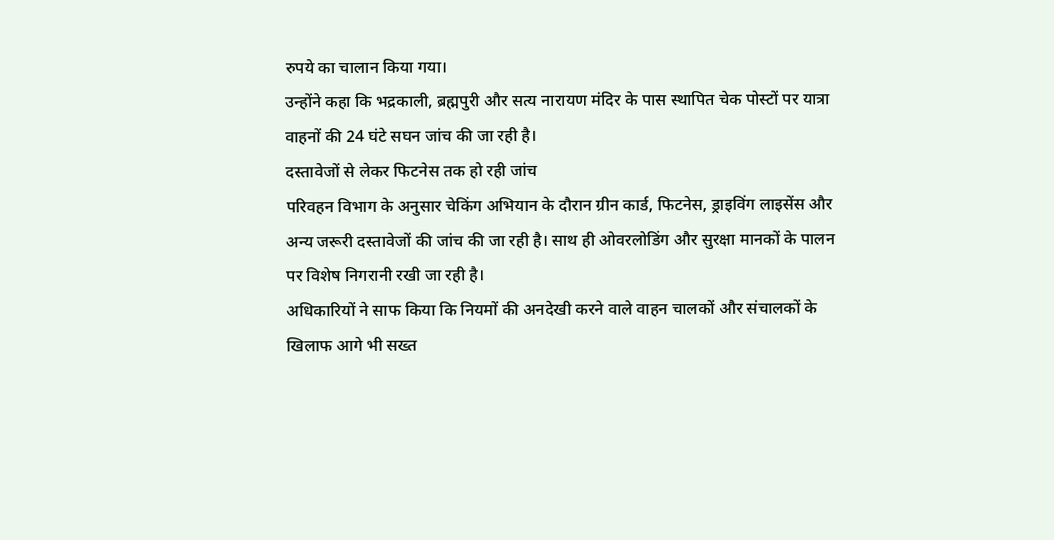रुपये का चालान किया गया।
उन्होंने कहा कि भद्रकाली, ब्रह्मपुरी और सत्य नारायण मंदिर के पास स्थापित चेक पोस्टों पर यात्रा वाहनों की 24 घंटे सघन जांच की जा रही है।
दस्तावेजों से लेकर फिटनेस तक हो रही जांच
परिवहन विभाग के अनुसार चेकिंग अभियान के दौरान ग्रीन कार्ड, फिटनेस, ड्राइविंग लाइसेंस और अन्य जरूरी दस्तावेजों की जांच की जा रही है। साथ ही ओवरलोडिंग और सुरक्षा मानकों के पालन पर विशेष निगरानी रखी जा रही है।
अधिकारियों ने साफ किया कि नियमों की अनदेखी करने वाले वाहन चालकों और संचालकों के खिलाफ आगे भी सख्त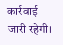कार्रवाई जारी रहेगी।